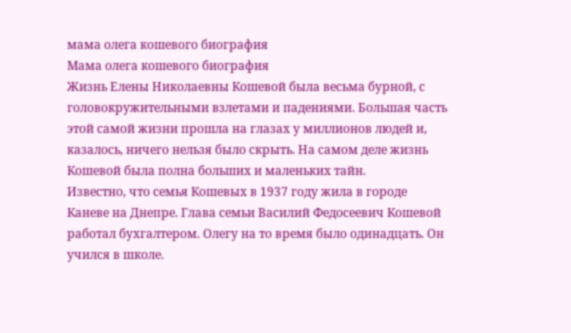мама олега кошевого биография
Мама олега кошевого биография
Жизнь Елены Николаевны Кошевой была весьма бурной, с головокружительными взлетами и падениями. Большая часть этой самой жизни прошла на глазах у миллионов людей и, казалось, ничего нельзя было скрыть. На самом деле жизнь Кошевой была полна больших и маленьких тайн.
Известно, что семья Кошевых в 1937 году жила в городе Каневе на Днепре. Глава семьи Василий Федосеевич Кошевой работал бухгалтером. Олегу на то время было одинадцать. Он учился в школе.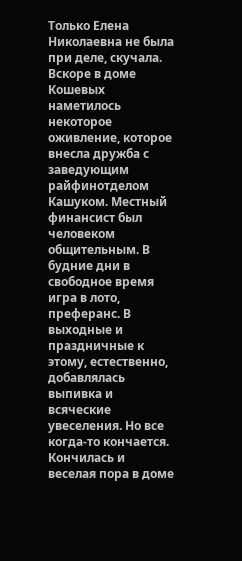Только Елена Николаевна не была при деле, скучала. Вскоре в доме Кошевых наметилось некоторое оживление, которое внесла дружба с заведующим райфинотделом Кашуком. Местный финансист был человеком общительным. В будние дни в свободное время игра в лото, преферанс. В выходные и праздничные к этому, естественно, добавлялась выпивка и всяческие увеселения. Но все когда-то кончается. Кончилась и веселая пора в доме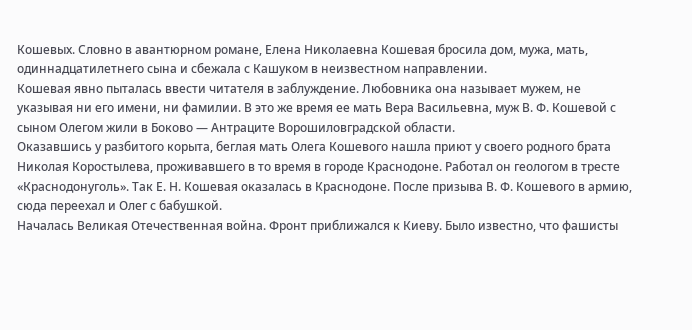Кошевых. Словно в авантюрном романе, Елена Николаевна Кошевая бросила дом, мужа, мать, одиннадцатилетнего сына и сбежала с Кашуком в неизвестном направлении.
Кошевая явно пыталась ввести читателя в заблуждение. Любовника она называет мужем, не указывая ни его имени, ни фамилии. В это же время ее мать Вера Васильевна, муж В. Ф. Кошевой с сыном Олегом жили в Боково — Антраците Ворошиловградской области.
Оказавшись у разбитого корыта, беглая мать Олега Кошевого нашла приют у своего родного брата Николая Коростылева, проживавшего в то время в городе Краснодоне. Работал он геологом в тресте «Краснодонуголь». Так Е. Н. Кошевая оказалась в Краснодоне. После призыва В. Ф. Кошевого в армию, сюда переехал и Олег с бабушкой.
Началась Великая Отечественная война. Фронт приближался к Киеву. Было известно, что фашисты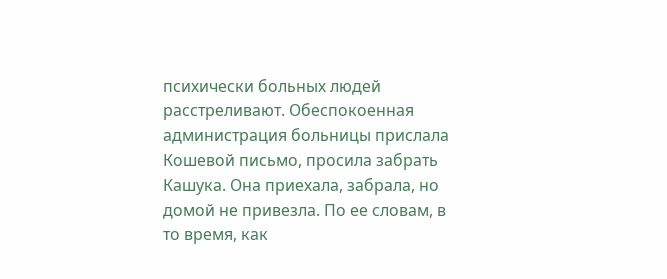психически больных людей расстреливают. Обеспокоенная администрация больницы прислала Кошевой письмо, просила забрать Кашука. Она приехала, забрала, но домой не привезла. По ее словам, в то время, как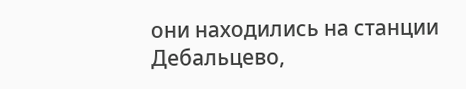они находились на станции Дебальцево,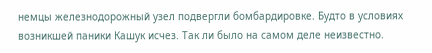немцы железнодорожный узел подвергли бомбардировке. Будто в условиях возникшей паники Кашук исчез. Так ли было на самом деле неизвестно.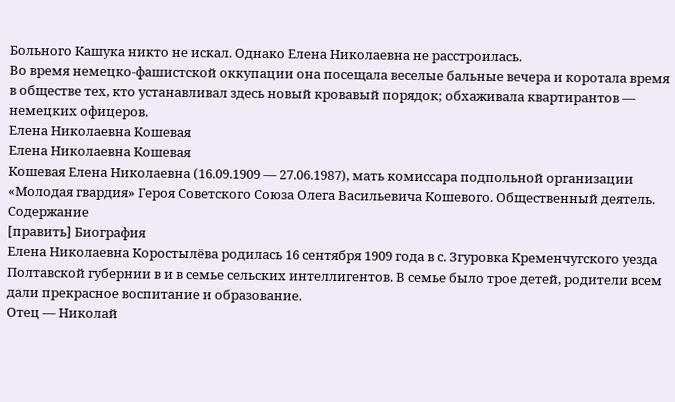Больного Кашука никто не искал. Однако Елена Николаевна не расстроилась.
Во время немецко-фашистской оккупации она посещала веселые бальные вечера и коротала время в обществе тех, кто устанавливал здесь новый кровавый порядок; обхаживала квартирантов — немецких офицеров.
Елена Николаевна Кошевая
Елена Николаевна Кошевая
Кошевая Елена Николаевна (16.09.1909 — 27.06.1987), мать комиссара подпольной организации «Молодая гвардия» Героя Советского Союза Олега Васильевича Кошевого. Общественный деятель.
Содержание
[править] Биография
Елена Николаевна Коростылёва родилась 16 сентября 1909 года в с. Згуровка Кременчугского уезда Полтавской губернии в и в семье сельских интеллигентов. В семье было трое детей, родители всем дали прекрасное воспитание и образование.
Отец — Николай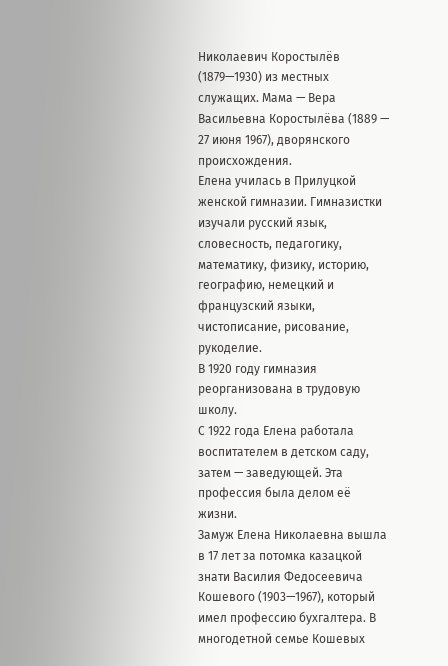Николаевич Коростылёв (1879—1930) из местных служащих. Мама — Вера Васильевна Коростылёва (1889 — 27 июня 1967), дворянского происхождения.
Елена училась в Прилуцкой женской гимназии. Гимназистки изучали русский язык, словесность, педагогику, математику, физику, историю, географию, немецкий и французский языки, чистописание, рисование, рукоделие.
В 1920 году гимназия реорганизована в трудовую школу.
С 1922 года Елена работала воспитателем в детском саду, затем — заведующей. Эта профессия была делом её жизни.
Замуж Елена Николаевна вышла в 17 лет за потомка казацкой знати Василия Федосеевича Кошевого (1903—1967), который имел профессию бухгалтера. В многодетной семье Кошевых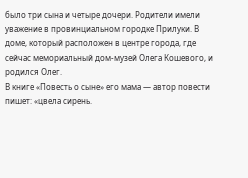было три сына и четыре дочери. Родители имели уважение в провинциальном городке Прилуки. В доме, который расположен в центре города, где сейчас мемориальный дом-музей Олега Кошевого, и родился Олег.
В книге «Повесть о сыне» его мама — автор повести пишет: «цвела сирень.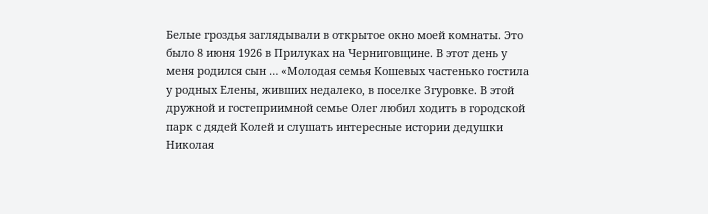Белые гроздья заглядывали в открытое окно моей комнаты. Это было 8 июня 1926 в Прилуках на Черниговщине. В этот день у меня родился сын … «Молодая семья Кошевых частенько гостила у родных Елены, живших недалеко, в поселке Згуровке. В этой дружной и гостеприимной семье Олег любил ходить в городской парк с дядей Колей и слушать интересные истории дедушки Николая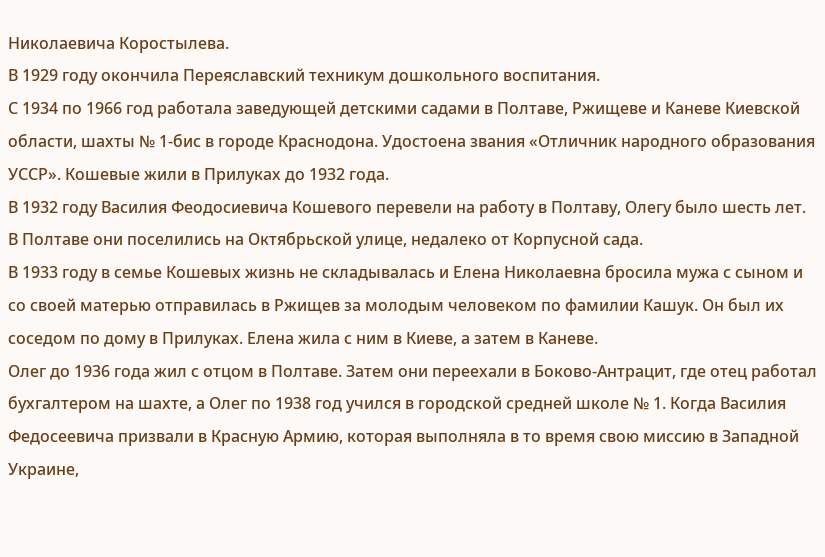Николаевича Коростылева.
В 1929 году окончила Переяславский техникум дошкольного воспитания.
С 1934 по 1966 год работала заведующей детскими садами в Полтаве, Ржищеве и Каневе Киевской области, шахты № 1-бис в городе Краснодона. Удостоена звания «Отличник народного образования УССР». Кошевые жили в Прилуках до 1932 года.
В 1932 году Василия Феодосиевича Кошевого перевели на работу в Полтаву, Олегу было шесть лет. В Полтаве они поселились на Октябрьской улице, недалеко от Корпусной сада.
В 1933 году в семье Кошевых жизнь не складывалась и Елена Николаевна бросила мужа с сыном и со своей матерью отправилась в Ржищев за молодым человеком по фамилии Кашук. Он был их соседом по дому в Прилуках. Елена жила с ним в Киеве, а затем в Каневе.
Олег до 1936 года жил с отцом в Полтаве. Затем они переехали в Боково-Антрацит, где отец работал бухгалтером на шахте, а Олег по 1938 год учился в городской средней школе № 1. Когда Василия Федосеевича призвали в Красную Армию, которая выполняла в то время свою миссию в Западной Украине,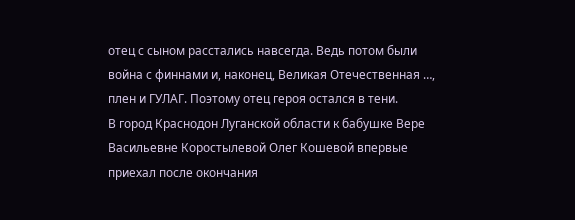отец с сыном расстались навсегда. Ведь потом были война с финнами и, наконец, Великая Отечественная …, плен и ГУЛАГ. Поэтому отец героя остался в тени.
В город Краснодон Луганской области к бабушке Вере Васильевне Коростылевой Олег Кошевой впервые приехал после окончания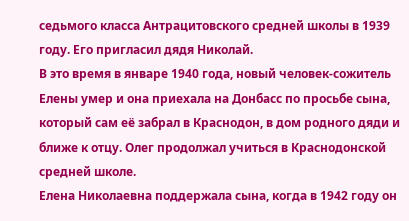седьмого класса Антрацитовского средней школы в 1939 году. Его пригласил дядя Николай.
В это время в январе 1940 года, новый человек-сожитель Елены умер и она приехала на Донбасс по просьбе сына, который сам её забрал в Краснодон, в дом родного дяди и ближе к отцу. Олег продолжал учиться в Краснодонской средней школе.
Елена Николаевна поддержала сына, когда в 1942 году он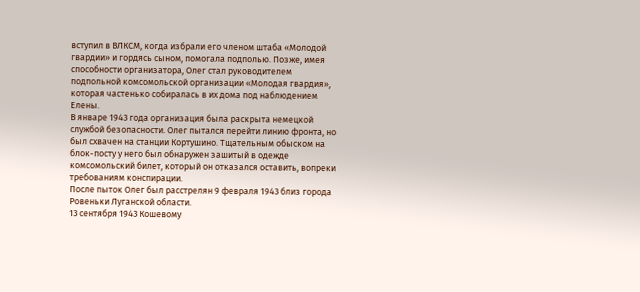вступил в ВЛКСМ, когда избрали его членом штаба «Молодой гвардии» и гордясь сыном, помогала подполью. Позже, имея способности организатора, Олег стал руководителем подпольной комсомольской организации «Молодая гвардия», которая частенько собиралась в их дома под наблюдением Елены.
В январе 1943 года организация была раскрыта немецкой службой безопасности. Олег пытался перейти линию фронта, но был схвачен на станции Кортушино. Тщательным обыском на блок-посту у него был обнаружен зашитый в одежде комсомольский билет, который он отказался оставить, вопреки требованиям конспирации.
После пыток Олег был расстрелян 9 февраля 1943 близ города Ровеньки Луганской области.
13 сентября 1943 Кошевому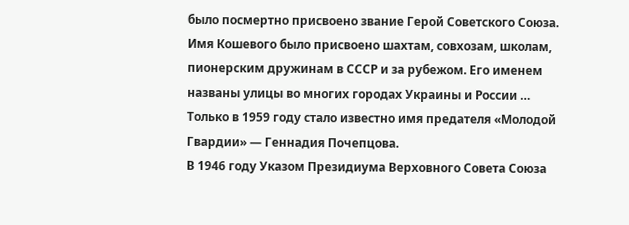было посмертно присвоено звание Герой Советского Союза. Имя Кошевого было присвоено шахтам, совхозам, школам, пионерским дружинам в СССР и за рубежом. Его именем названы улицы во многих городах Украины и России …
Только в 1959 году стало известно имя предателя «Молодой Гвардии» — Геннадия Почепцова.
В 1946 году Указом Президиума Верховного Совета Союза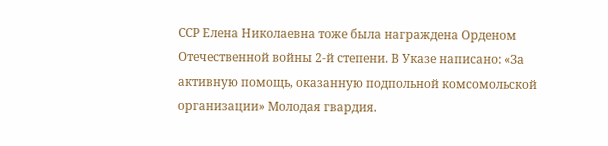ССР Елена Николаевна тоже была награждена Орденом Отечественной войны 2-й степени. В Указе написано: «За активную помощь, оказанную подпольной комсомольской организации» Молодая гвардия.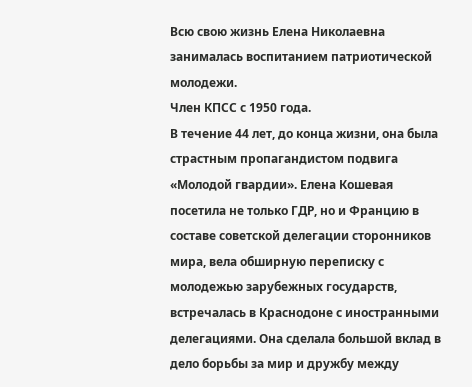Всю свою жизнь Елена Николаевна занималась воспитанием патриотической молодежи.
Член КПСС с 1950 года.
В течение 44 лет, до конца жизни, она была страстным пропагандистом подвига «Молодой гвардии». Елена Кошевая посетила не только ГДР, но и Францию в составе советской делегации сторонников мира, вела обширную переписку с молодежью зарубежных государств, встречалась в Краснодоне с иностранными делегациями. Она сделала большой вклад в дело борьбы за мир и дружбу между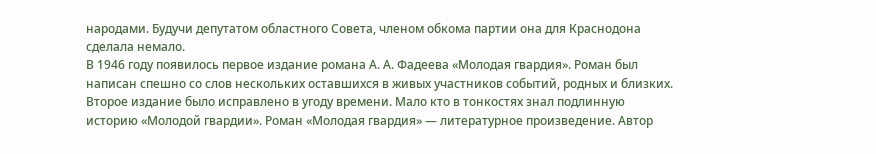народами. Будучи депутатом областного Совета, членом обкома партии она для Краснодона сделала немало.
В 1946 году появилось первое издание романа А. А. Фадеева «Молодая гвардия». Роман был написан спешно со слов нескольких оставшихся в живых участников событий, родных и близких. Второе издание было исправлено в угоду времени. Мало кто в тонкостях знал подлинную историю «Молодой гвардии». Роман «Молодая гвардия» — литературное произведение. Автор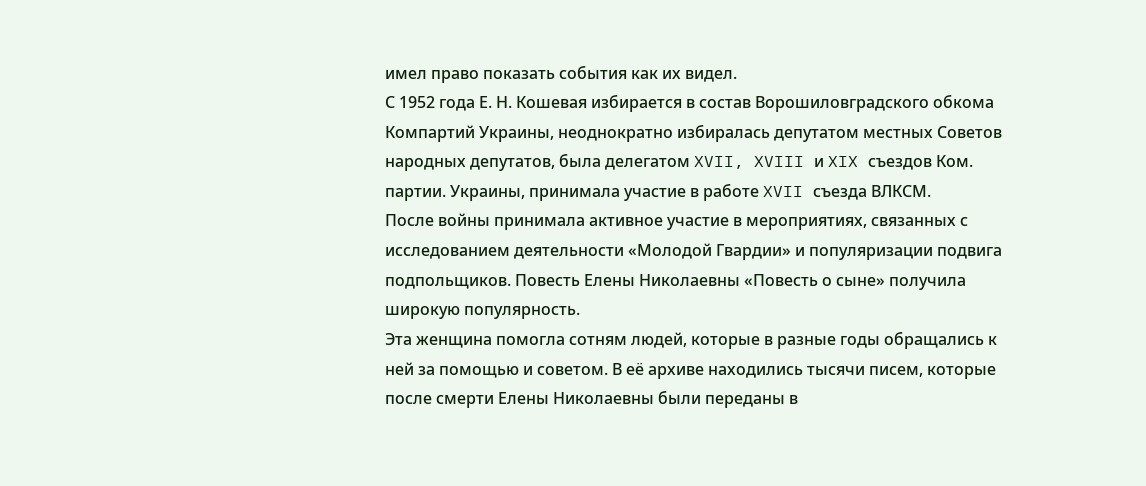имел право показать события как их видел.
С 1952 года Е. Н. Кошевая избирается в состав Ворошиловградского обкома Компартий Украины, неоднократно избиралась депутатом местных Советов народных депутатов, была делегатом XVII, XVIII и XIX съездов Ком. партии. Украины, принимала участие в работе XVII съезда ВЛКСМ.
После войны принимала активное участие в мероприятиях, связанных с исследованием деятельности «Молодой Гвардии» и популяризации подвига подпольщиков. Повесть Елены Николаевны «Повесть о сыне» получила широкую популярность.
Эта женщина помогла сотням людей, которые в разные годы обращались к ней за помощью и советом. В её архиве находились тысячи писем, которые после смерти Елены Николаевны были переданы в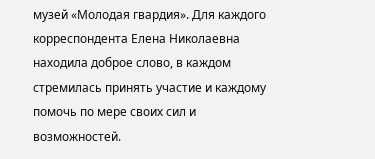музей «Молодая гвардия». Для каждого корреспондента Елена Николаевна находила доброе слово, в каждом стремилась принять участие и каждому помочь по мере своих сил и возможностей.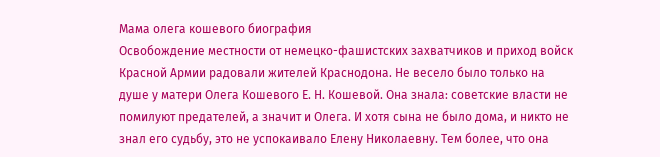Мама олега кошевого биография
Освобождение местности от немецко-фашистских захватчиков и приход войск Красной Армии радовали жителей Краснодона. Не весело было только на душе у матери Олега Кошевого Е. Н. Кошевой. Она знала: советские власти не помилуют предателей, а значит и Олега. И хотя сына не было дома, и никто не знал его судьбу, это не успокаивало Елену Николаевну. Тем более, что она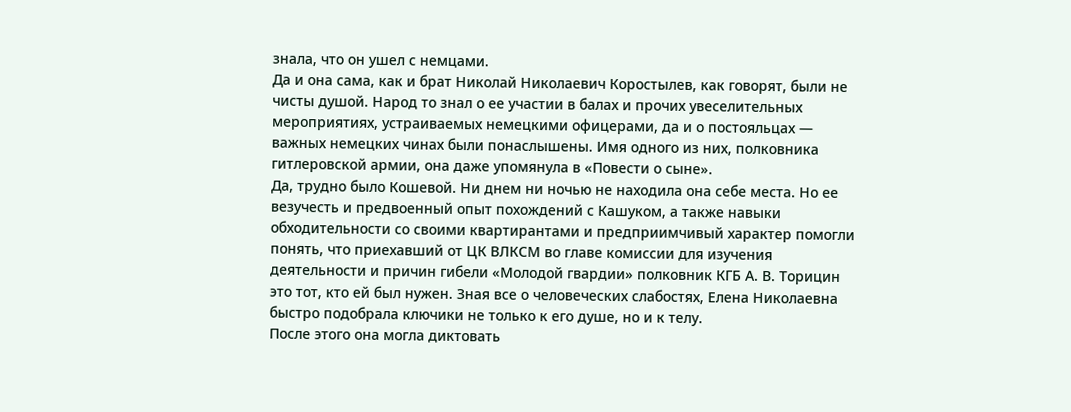знала, что он ушел с немцами.
Да и она сама, как и брат Николай Николаевич Коростылев, как говорят, были не чисты душой. Народ то знал о ее участии в балах и прочих увеселительных мероприятиях, устраиваемых немецкими офицерами, да и о постояльцах — важных немецких чинах были понаслышены. Имя одного из них, полковника гитлеровской армии, она даже упомянула в «Повести о сыне».
Да, трудно было Кошевой. Ни днем ни ночью не находила она себе места. Но ее везучесть и предвоенный опыт похождений с Кашуком, а также навыки обходительности со своими квартирантами и предприимчивый характер помогли понять, что приехавший от ЦК ВЛКСМ во главе комиссии для изучения деятельности и причин гибели «Молодой гвардии» полковник КГБ А. В. Торицин это тот, кто ей был нужен. Зная все о человеческих слабостях, Елена Николаевна быстро подобрала ключики не только к его душе, но и к телу.
После этого она могла диктовать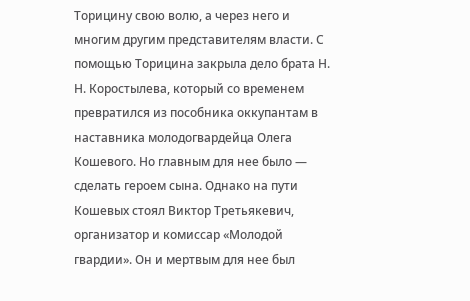Торицину свою волю, а через него и многим другим представителям власти. С помощью Торицина закрыла дело брата Н. Н. Коростылева, который со временем превратился из пособника оккупантам в наставника молодогвардейца Олега Кошевого. Но главным для нее было — сделать героем сына. Однако на пути Кошевых стоял Виктор Третьякевич, организатор и комиссар «Молодой гвардии». Он и мертвым для нее был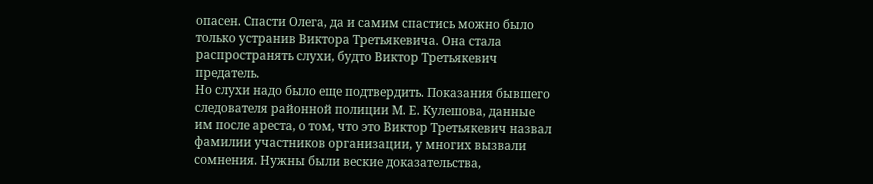опасен. Спасти Олега, да и самим спастись можно было только устранив Виктора Третьякевича. Она стала распространять слухи, будто Виктор Третьякевич предатель.
Но слухи надо было еще подтвердить. Показания бывшего следователя районной полиции М. Е. Кулешова, данные им после ареста, о том, что это Виктор Третьякевич назвал фамилии участников организации, у многих вызвали сомнения. Нужны были веские доказательства,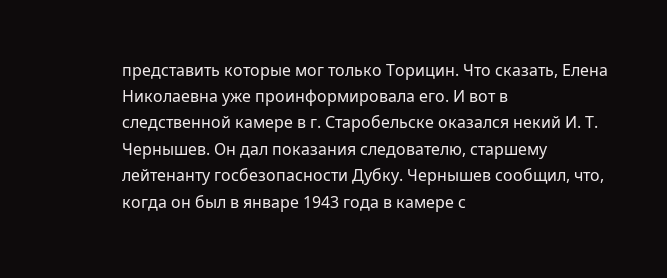представить которые мог только Торицин. Что сказать, Елена Николаевна уже проинформировала его. И вот в следственной камере в г. Старобельске оказался некий И. Т. Чернышев. Он дал показания следователю, старшему лейтенанту госбезопасности Дубку. Чернышев сообщил, что, когда он был в январе 1943 года в камере с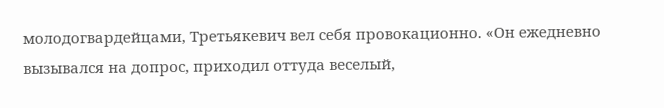молодогвардейцами, Третьякевич вел себя провокационно. «Он ежедневно вызывался на допрос, приходил оттуда веселый,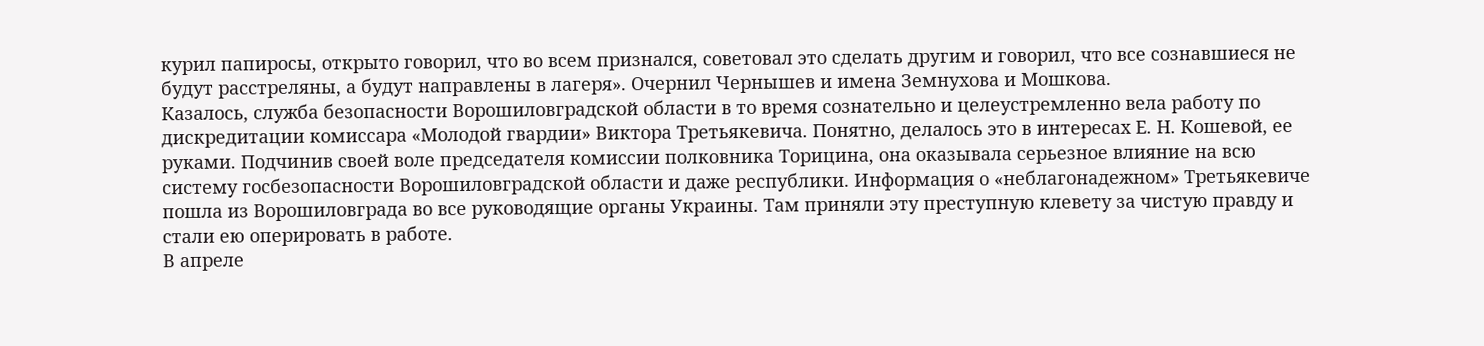курил папиросы, открыто говорил, что во всем признался, советовал это сделать другим и говорил, что все сознавшиеся не будут расстреляны, а будут направлены в лагеря». Очернил Чернышев и имена Земнухова и Мошкова.
Казалось, служба безопасности Ворошиловградской области в то время сознательно и целеустремленно вела работу по дискредитации комиссара «Молодой гвардии» Виктора Третьякевича. Понятно, делалось это в интересах Е. Н. Кошевой, ее руками. Подчинив своей воле председателя комиссии полковника Торицина, она оказывала серьезное влияние на всю систему госбезопасности Ворошиловградской области и даже республики. Информация о «неблагонадежном» Третьякевиче пошла из Ворошиловграда во все руководящие органы Украины. Там приняли эту преступную клевету за чистую правду и стали ею оперировать в работе.
В апреле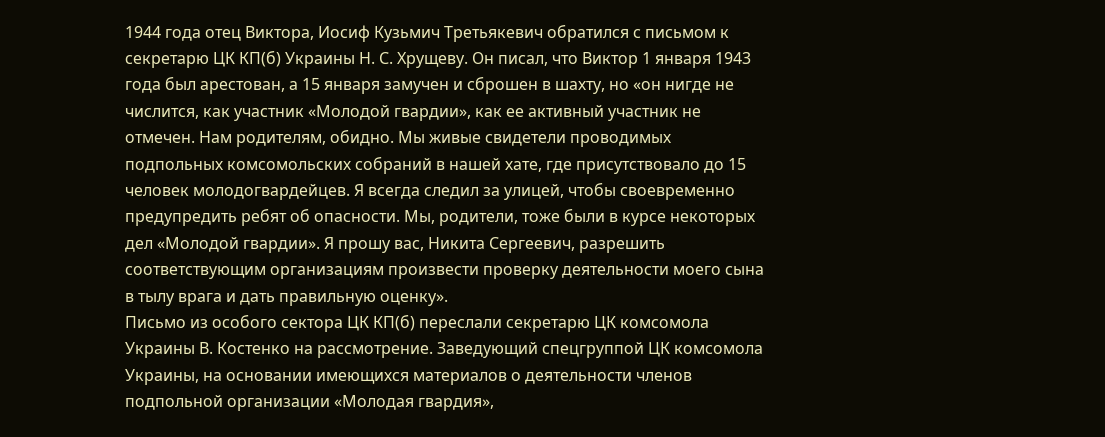1944 года отец Виктора, Иосиф Кузьмич Третьякевич обратился с письмом к секретарю ЦК КП(б) Украины Н. С. Хрущеву. Он писал, что Виктор 1 января 1943 года был арестован, а 15 января замучен и сброшен в шахту, но «он нигде не числится, как участник «Молодой гвардии», как ее активный участник не отмечен. Нам родителям, обидно. Мы живые свидетели проводимых подпольных комсомольских собраний в нашей хате, где присутствовало до 15 человек молодогвардейцев. Я всегда следил за улицей, чтобы своевременно предупредить ребят об опасности. Мы, родители, тоже были в курсе некоторых дел «Молодой гвардии». Я прошу вас, Никита Сергеевич, разрешить соответствующим организациям произвести проверку деятельности моего сына в тылу врага и дать правильную оценку».
Письмо из особого сектора ЦК КП(б) переслали секретарю ЦК комсомола Украины В. Костенко на рассмотрение. Заведующий спецгруппой ЦК комсомола Украины, на основании имеющихся материалов о деятельности члeнов подпольной организации «Молодая гвардия»,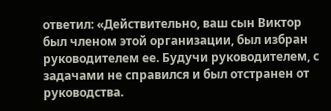ответил: «Действительно, ваш сын Виктор был члeном этой организации, был избран руководителем ее. Будучи руководителем, с задачами не справился и был отстранен от руководства.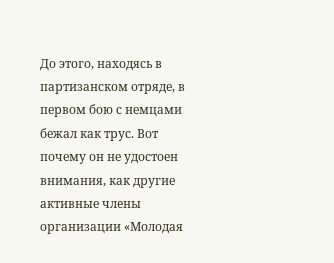До этого, находясь в партизанском отряде, в первом бою с немцами бежал как трус. Вот почему он не удостоен внимания, как другие активные члeны организации «Молодая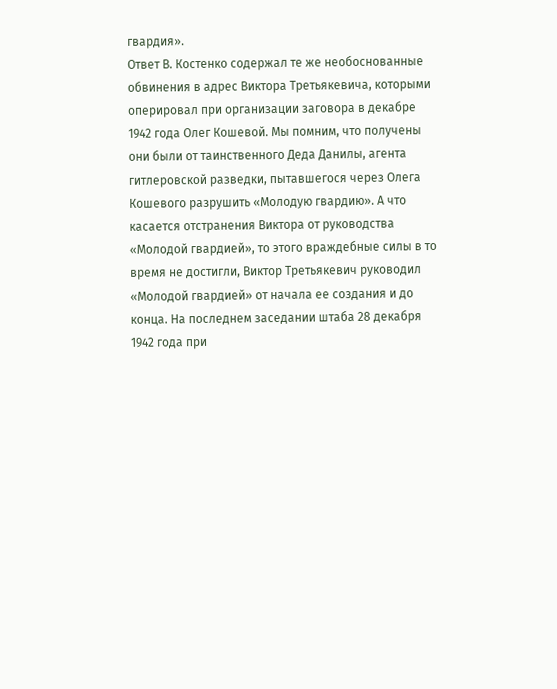гвардия».
Ответ В. Костенко содержал те же необоснованные обвинения в адрес Виктора Третьякевича, которыми оперировал при организации заговора в декабре 1942 года Олег Кошевой. Мы помним, что получены они были от таинственного Деда Данилы, агента гитлеровской разведки, пытавшегося через Олега Кошевого разрушить «Молодую гвардию». А что касается отстранения Виктора от руководства «Молодой гвардией», то этого враждебные силы в то время не достигли, Виктор Третьякевич руководил «Молодой гвардией» от начала ее создания и до конца. На последнем заседании штаба 28 декабря 1942 года при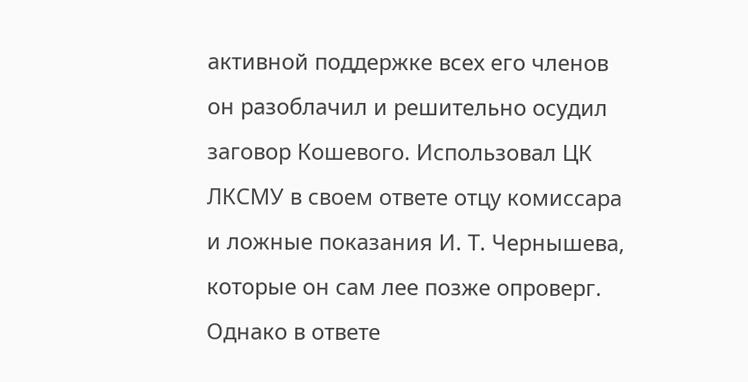активной поддержке всех его члeнов он разоблачил и решительно осудил заговор Кошевого. Использовал ЦК ЛКСМУ в своем ответе отцу комиссара и ложные показания И. Т. Чернышева, которые он сам лее позже опроверг.
Однако в ответе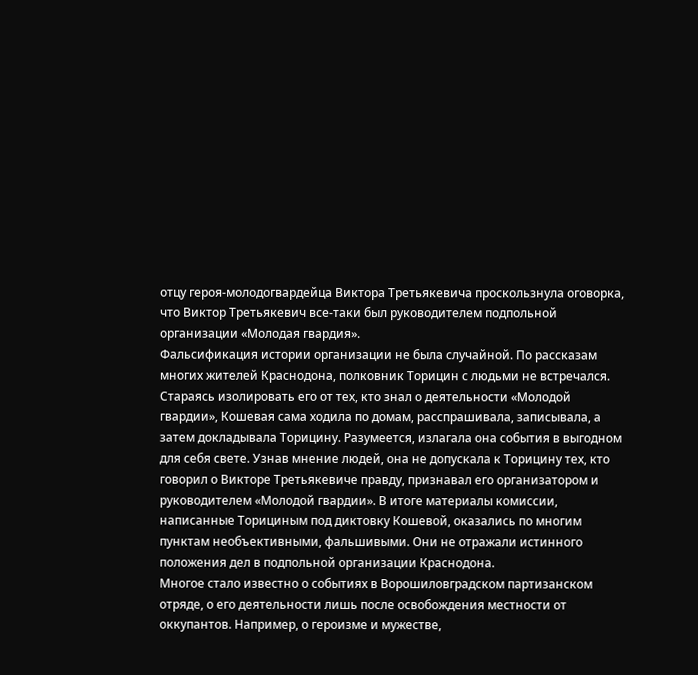отцу героя-молодогвардейца Виктора Третьякевича проскользнула оговорка, что Виктор Третьякевич все-таки был руководителем подпольной организации «Молодая гвардия».
Фальсификация истории организации не была случайной. По рассказам многих жителей Краснодона, полковник Торицин с людьми не встречался. Стараясь изолировать его от тех, кто знал о деятельности «Молодой гвардии», Кошевая сама ходила по домам, расспрашивала, записывала, а затем докладывала Торицину. Разумеется, излагала она события в выгодном для себя свете. Узнав мнение людей, она не допускала к Торицину тех, кто говорил о Викторе Третьякевиче правду, признавал его организатором и руководителем «Молодой гвардии». В итоге материалы комиссии, написанные Торициным под диктовку Кошевой, оказались по многим пунктам необъективными, фальшивыми. Они не отражали истинного положения дел в подпольной организации Краснодона.
Многое стало известно о событиях в Ворошиловградском партизанском отряде, о его деятельности лишь после освобождения местности от оккупантов. Например, о героизме и мужестве,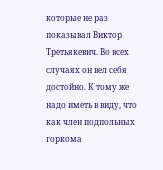которые не раз показывал Виктор Третьякевич. Во всех случаях он вел себя достойно. К тому же надо иметь в виду, что как члeн подпольных горкома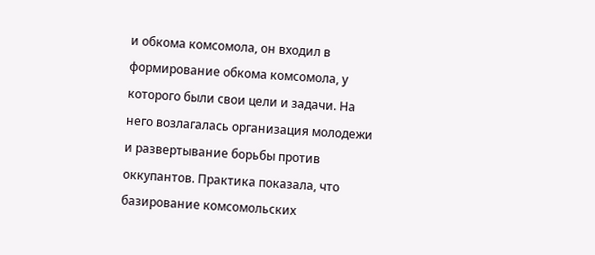и обкома комсомола, он входил в формирование обкома комсомола, у которого были свои цели и задачи. На него возлагалась организация молодежи и развертывание борьбы против оккупантов. Практика показала, что базирование комсомольских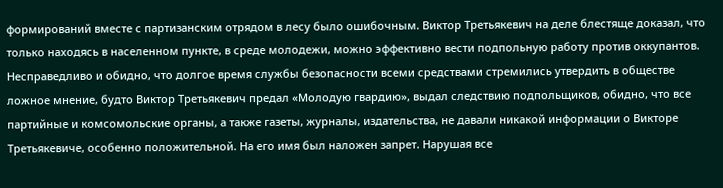формирований вместе с партизанским отрядом в лесу было ошибочным. Виктор Третьякевич на деле блестяще доказал, что только находясь в населенном пункте, в среде молодежи, можно эффективно вести подпольную работу против оккупантов.
Несправедливо и обидно, что долгое время службы безопасности всеми средствами стремились утвердить в обществе ложное мнение, будто Виктор Третьякевич предал «Молодую гвардию», выдал следствию подпольщиков, обидно, что все партийные и комсомольские органы, а также газеты, журналы, издательства, не давали никакой информации о Викторе Третьякевиче, особенно положительной. На его имя был наложен запрет. Нарушая все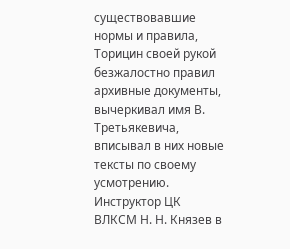существовавшие нормы и правила, Торицин своей рукой безжалостно правил архивные документы, вычеркивал имя В. Третьякевича, вписывал в них новые тексты по своему усмотрению. Инструктор ЦК ВЛКСМ Н. Н. Князев в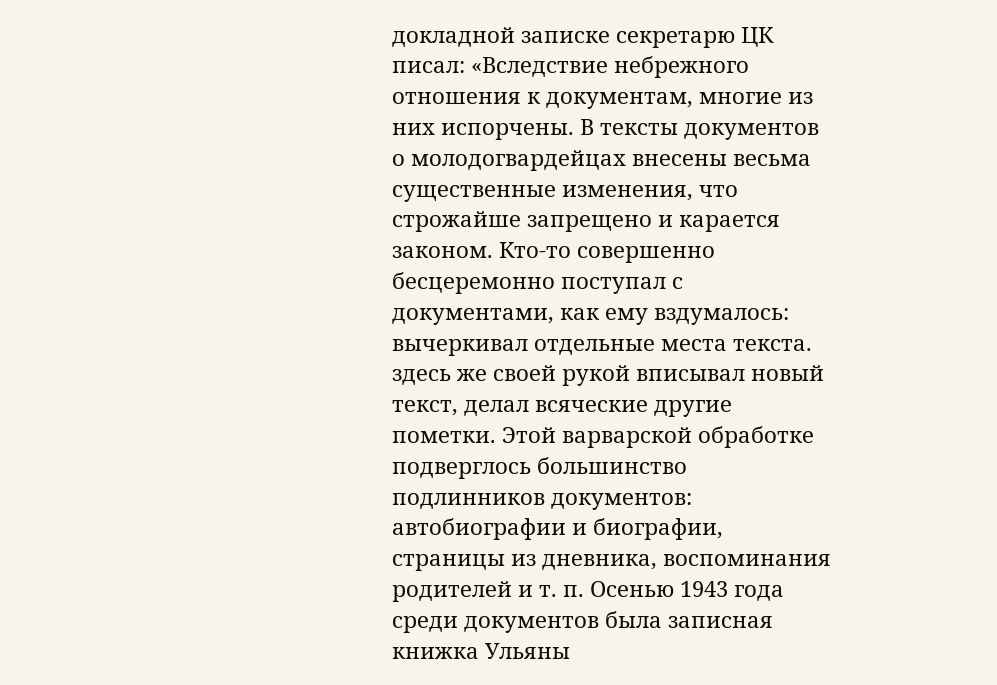докладной записке секретарю ЦК писал: «Вследствие небрежного отношения к документам, многие из них испорчены. В тексты документов о молодогвардейцах внесены весьма существенные изменения, что строжайше запрещено и карается законом. Кто-то совершенно бесцеремонно поступал с документами, как ему вздумалось: вычеркивал отдельные места текста. здесь же своей рукой вписывал новый текст, делал всяческие другие пометки. Этой варварской обработке подверглось большинство подлинников документов: автобиографии и биографии, страницы из дневника, воспоминания родителей и т. п. Осенью 1943 года среди документов была записная книжка Ульяны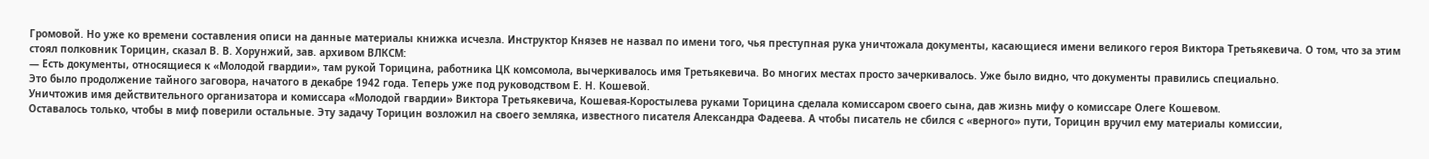Громовой. Но уже ко времени составления описи на данные материалы книжка исчезла. Инструктор Князев не назвал по имени того, чья преступная рука уничтожала документы, касающиеся имени великого героя Виктора Третьякевича. О том, что за этим стоял полковник Торицин, сказал В. В. Хорунжий, зав. архивом ВЛКСМ:
— Есть документы, относящиеся к «Молодой гвардии», там рукой Торицина, работника ЦК комсомола, вычеркивалось имя Третьякевича. Во многих местах просто зачеркивалось. Уже было видно, что документы правились специально.
Это было продолжение тайного заговора, начатого в декабре 1942 года. Теперь уже под руководством Е. Н. Кошевой.
Уничтожив имя действительного организатора и комиссара «Молодой гвардии» Виктора Третьякевича, Кошевая-Коростылева руками Торицина сделала комиссаром своего сына, дав жизнь мифу о комиссаре Олеге Кошевом.
Оставалось только, чтобы в миф поверили остальные. Эту задачу Торицин возложил на своего земляка, известного писателя Александра Фадеева. А чтобы писатель не сбился с «верного» пути, Торицин вручил ему материалы комиссии,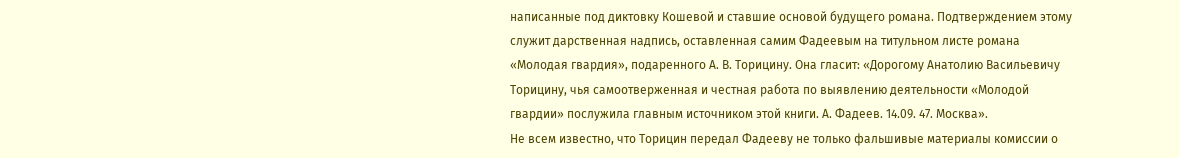написанные под диктовку Кошевой и ставшие основой будущего романа. Подтверждением этому служит дарственная надпись, оставленная самим Фадеевым на титульном листе романа «Молодая гвардия», подаренного А. В. Торицину. Она гласит: «Дорогому Анатолию Васильевичу Торицину, чья самоотверженная и честная работа по выявлению деятельности «Молодой гвардии» послужила главным источником этой книги. А. Фадеев. 14.09. 47. Москва».
Не всем известно, что Торицин передал Фадееву не только фальшивые материалы комиссии о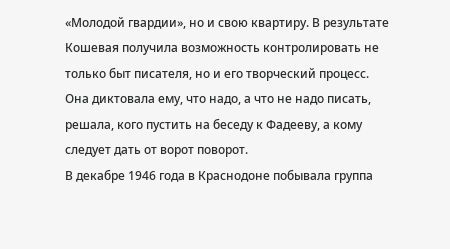«Молодой гвардии», но и свою квартиру. В результате Кошевая получила возможность контролировать не только быт писателя, но и его творческий процесс. Она диктовала ему, что надо, а что не надо писать, решала, кого пустить на беседу к Фадееву, а кому следует дать от ворот поворот.
В декабре 1946 года в Краснодоне побывала группа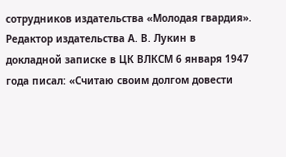сотрудников издательства «Молодая гвардия». Редактор издательства А. В. Лукин в докладной записке в ЦК ВЛКСМ 6 января 1947 года писал: «Считаю своим долгом довести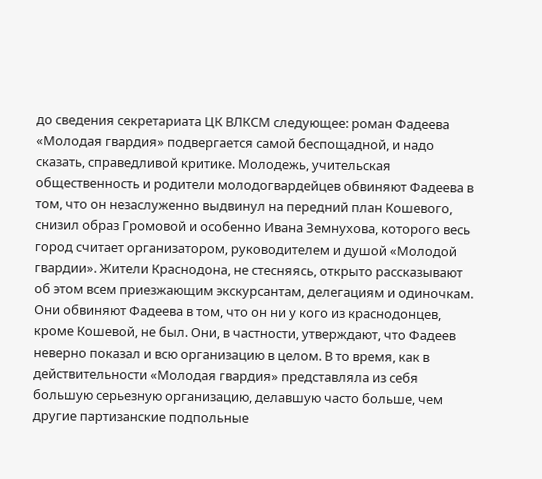до сведения секретариата ЦК ВЛКСМ следующее: роман Фадеева «Молодая гвардия» подвергается самой беспощадной, и надо сказать, справедливой критике. Молодежь, учительская общественность и родители молодогвардейцев обвиняют Фадеева в том, что он незаслуженно выдвинул на передний план Кошевого, снизил образ Громовой и особенно Ивана Земнухова, которого весь город считает организатором, руководителем и душой «Молодой гвардии». Жители Краснодона, не стесняясь, открыто рассказывают об этом всем приезжающим экскурсантам, делегациям и одиночкам. Они обвиняют Фадеева в том, что он ни у кого из краснодонцев, кроме Кошевой, не был. Они, в частности, утверждают, что Фадеев неверно показал и всю организацию в целом. В то время, как в действительности «Молодая гвардия» представляла из себя большую серьезную организацию, делавшую часто больше, чем другие партизанские подпольные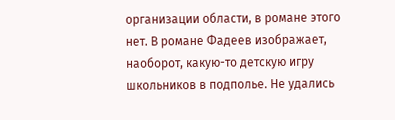организации области, в романе этого нет. В романе Фадеев изображает, наоборот, какую-то детскую игру школьников в подполье. Не удались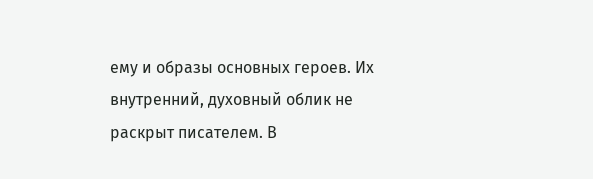ему и образы основных героев. Их внутренний, духовный облик не раскрыт писателем. В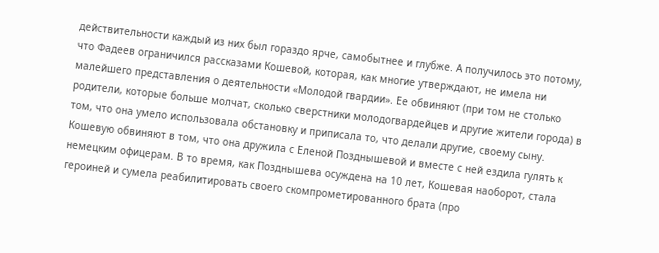действительности каждый из них был гораздо ярче, самобытнее и глубже. А получилось это потому, что Фадеев ограничился рассказами Кошевой, которая, как многие утверждают, не имела ни малейшего представления о деятельности «Молодой гвардии». Ее обвиняют (при том не столько родители, которые больше молчат, сколько сверстники молодогвардейцев и другие жители города) в том, что она умело использовала обстановку и приписала то, что делали другие, своему сыну. Кошевую обвиняют в том, что она дружила с Еленой Позднышевой и вместе с ней ездила гулять к немецким офицерам. В то время, как Позднышева осуждена на 10 лет, Кошевая наоборот, стала героиней и сумела реабилитировать своего скомпрометированного брата (про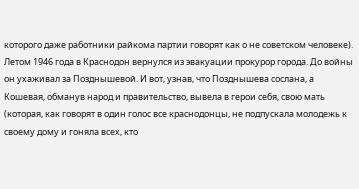которого даже работники райкома партии говорят как о не советском человеке). Летом 1946 года в Краснодон вернулся из эвакуации прокурор города. До войны он ухаживал за Позднышевой. И вот, узнав, что Позднышева сослана, а Кошевая, обманув народ и правительство, вывела в герои себя, свою мать (которая, как говорят в один голос все краснодонцы, не подпускала молодежь к своему дому и гоняла всех, кто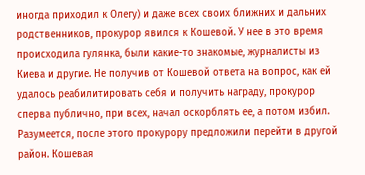иногда приходил к Олегу) и даже всех своих ближних и дальних родственников, прокурор явился к Кошевой. У нее в это время происходила гулянка, были какие-то знакомые, журналисты из Киева и другие. Не получив от Кошевой ответа на вопрос, как ей удалось реабилитировать себя и получить награду, прокурор сперва публично, при всех, начал оскорблять ее, а потом избил. Разумеется, после этого прокурору предложили перейти в другой район. Кошевая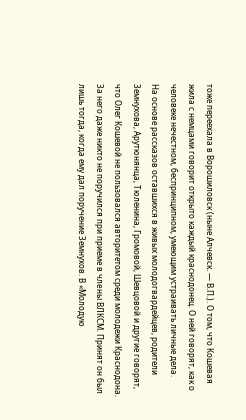тоже переехала в Ворошиловск (ныне Алчевск. — В.П.). О том, что Кошевая жила с немцами говорит открыто каждый краснодонец. О ней говорят, как о человеке нечестном, беспринципном, умеющим устраивать личные дела.
На основе рассказов оставшихся в живых молодогвардейцев, родители Земнухова, Арутюнянца, Тюленина, Громовой, Шевцовой и другие говорят, что Олег Кошевой не пользовался авторитетом среди молодежи Краснодона. За него даже никто не поручился при приеме в члeны ВЛКСМ. Принят он был лишь тогда, когда ему дал поручение Земнухов. В «Молодую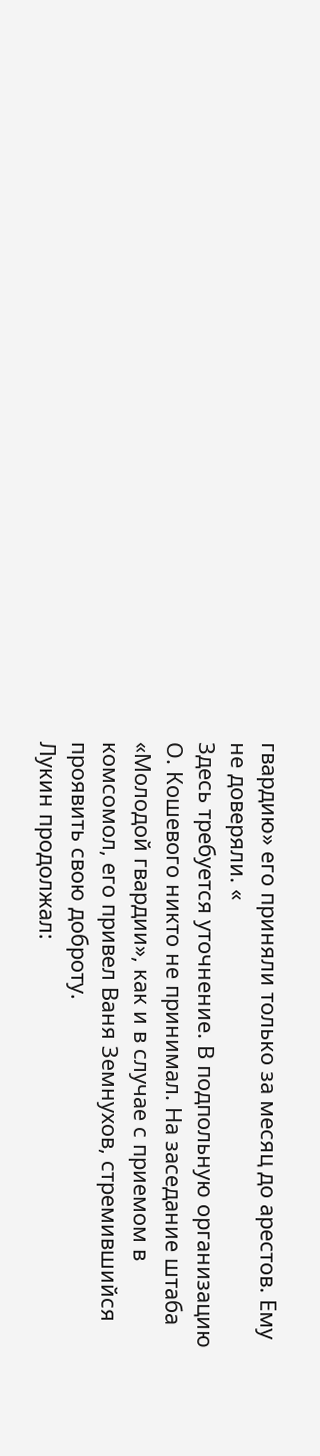гвардию» его приняли только за месяц до арестов. Ему не доверяли. «
Здесь требуется уточнение. В подпольную организацию О. Кошевого никто не принимал. На заседание штаба «Молодой гвардии», как и в случае с приемом в комсомол, его привел Ваня Земнухов, стремившийся проявить свою доброту.
Лукин продолжал: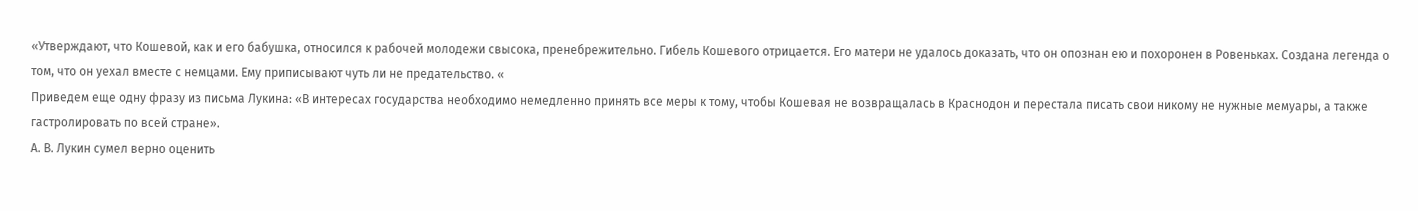«Утверждают, что Кошевой, как и его бабушка, относился к рабочей молодежи свысока, пренебрежительно. Гибель Кошевого отрицается. Его матери не удалось доказать, что он опознан ею и похоронен в Ровеньках. Создана легенда о том, что он уехал вместе с немцами. Ему приписывают чуть ли не предательство. «
Приведем еще одну фразу из письма Лукина: «В интересах государства необходимо немедленно принять все меры к тому, чтобы Кошевая не возвращалась в Краснодон и перестала писать свои никому не нужные мемуары, а также гастролировать по всей стране».
А. В. Лукин сумел верно оценить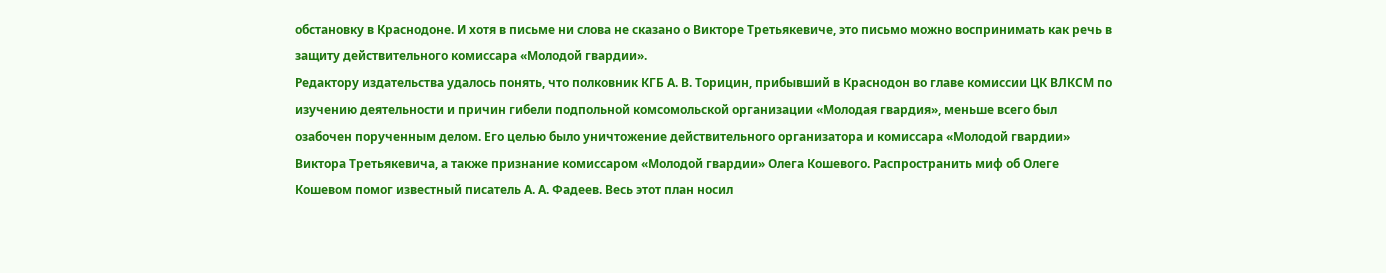обстановку в Краснодоне. И хотя в письме ни слова не сказано о Викторе Третьякевиче, это письмо можно воспринимать как речь в защиту действительного комиссара «Молодой гвардии».
Редактору издательства удалось понять, что полковник КГБ А. В. Торицин, прибывший в Краснодон во главе комиссии ЦК ВЛКСМ по изучению деятельности и причин гибели подпольной комсомольской организации «Молодая гвардия», меньше всего был озабочен порученным делом. Его целью было уничтожение действительного организатора и комиссара «Молодой гвардии» Виктора Третьякевича, а также признание комиссаром «Молодой гвардии» Олега Кошевого. Распространить миф об Олеге Кошевом помог известный писатель А. А. Фадеев. Весь этот план носил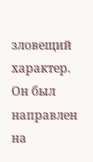зловещий характер. Он был направлен на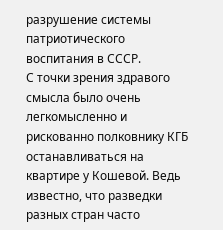разрушение системы патриотического воспитания в СССР.
С точки зрения здравого смысла было очень легкомысленно и рискованно полковнику КГБ останавливаться на квартире у Кошевой. Ведь известно, что разведки разных стран часто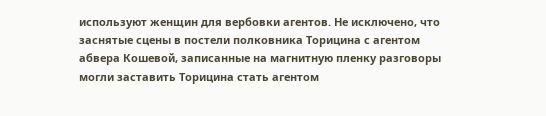используют женщин для вербовки агентов. Не исключено, что заснятые сцены в постели полковника Торицина с агентом абвера Кошевой, записанные на магнитную пленку разговоры могли заставить Торицина стать агентом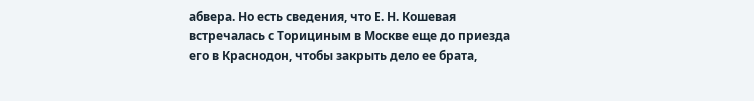абвера. Но есть сведения, что Е. Н. Кошевая встречалась с Торициным в Москве еще до приезда его в Краснодон, чтобы закрыть дело ее брата,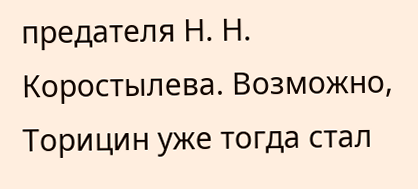предателя Н. Н. Коростылева. Возможно, Торицин уже тогда стал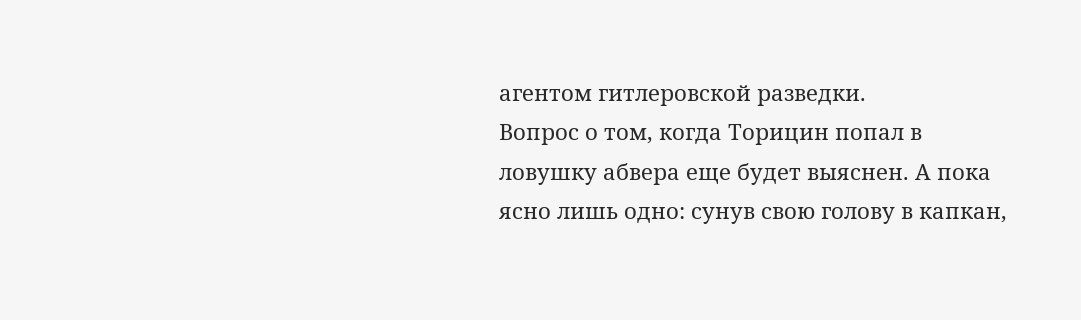агентом гитлеровской разведки.
Вопрос о том, когда Торицин попал в ловушку абвера еще будет выяснен. А пока ясно лишь одно: сунув свою голову в капкан,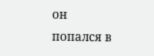он попался в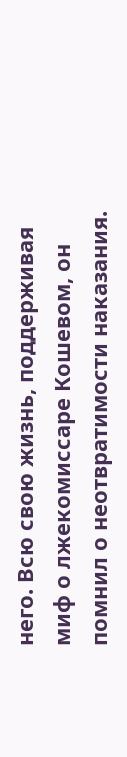него. Всю свою жизнь, поддерживая миф о лжекомиссаре Кошевом, он помнил о неотвратимости наказания.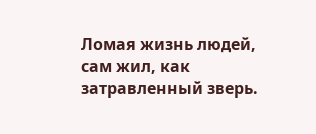Ломая жизнь людей, сам жил, как затравленный зверь.